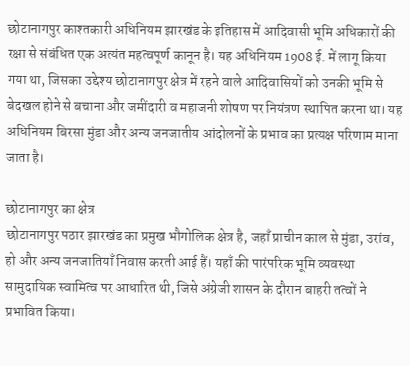छोटानागपुर काश्तकारी अधिनियम झारखंड के इतिहास में आदिवासी भूमि अधिकारों की रक्षा से संबंधित एक अत्यंत महत्वपूर्ण कानून है। यह अधिनियम 1908 ई. में लागू किया गया था, जिसका उद्देश्य छोटानागपुर क्षेत्र में रहने वाले आदिवासियों को उनकी भूमि से बेदखल होने से बचाना और जमींदारी व महाजनी शोषण पर नियंत्रण स्थापित करना था। यह अधिनियम बिरसा मुंडा और अन्य जनजातीय आंदोलनों के प्रभाव का प्रत्यक्ष परिणाम माना जाता है।

छोटानागपुर का क्षेत्र
छोटानागपुर पठार झारखंड का प्रमुख भौगोलिक क्षेत्र है, जहाँ प्राचीन काल से मुंडा, उरांव, हो और अन्य जनजातियाँ निवास करती आई हैं। यहाँ की पारंपरिक भूमि व्यवस्था सामुदायिक स्वामित्व पर आधारित थी, जिसे अंग्रेजी शासन के दौरान बाहरी तत्वों ने प्रभावित किया।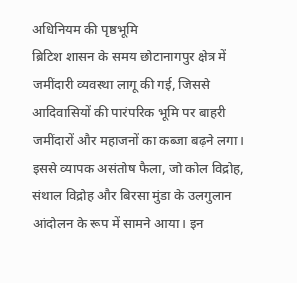अधिनियम की पृष्ठभूमि
ब्रिटिश शासन के समय छोटानागपुर क्षेत्र में जमींदारी व्यवस्था लागू की गई, जिससे आदिवासियों की पारंपरिक भूमि पर बाहरी जमींदारों और महाजनों का कब्जा बढ़ने लगा। इससे व्यापक असंतोष फैला, जो कोल विद्रोह, संथाल विद्रोह और बिरसा मुंडा के उलगुलान आंदोलन के रूप में सामने आया। इन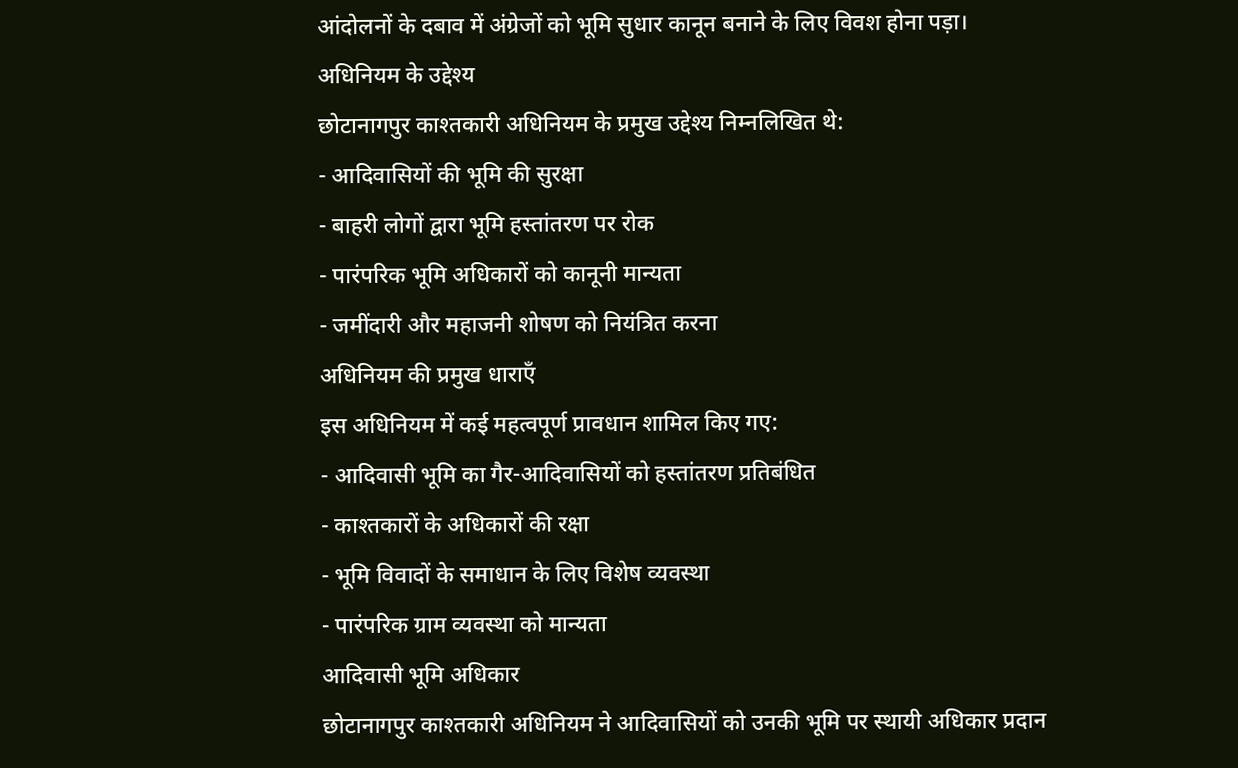आंदोलनों के दबाव में अंग्रेजों को भूमि सुधार कानून बनाने के लिए विवश होना पड़ा।
अधिनियम के उद्देश्य
छोटानागपुर काश्तकारी अधिनियम के प्रमुख उद्देश्य निम्नलिखित थे:
- आदिवासियों की भूमि की सुरक्षा
- बाहरी लोगों द्वारा भूमि हस्तांतरण पर रोक
- पारंपरिक भूमि अधिकारों को कानूनी मान्यता
- जमींदारी और महाजनी शोषण को नियंत्रित करना
अधिनियम की प्रमुख धाराएँ
इस अधिनियम में कई महत्वपूर्ण प्रावधान शामिल किए गए:
- आदिवासी भूमि का गैर-आदिवासियों को हस्तांतरण प्रतिबंधित
- काश्तकारों के अधिकारों की रक्षा
- भूमि विवादों के समाधान के लिए विशेष व्यवस्था
- पारंपरिक ग्राम व्यवस्था को मान्यता
आदिवासी भूमि अधिकार
छोटानागपुर काश्तकारी अधिनियम ने आदिवासियों को उनकी भूमि पर स्थायी अधिकार प्रदान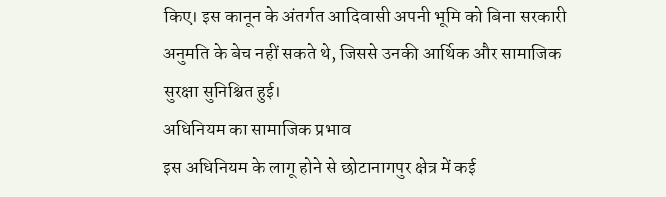किए। इस कानून के अंतर्गत आदिवासी अपनी भूमि को बिना सरकारी अनुमति के बेच नहीं सकते थे, जिससे उनकी आर्थिक और सामाजिक सुरक्षा सुनिश्चित हुई।
अधिनियम का सामाजिक प्रभाव
इस अधिनियम के लागू होने से छोटानागपुर क्षेत्र में कई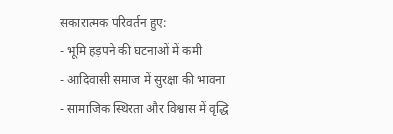सकारात्मक परिवर्तन हुए:
- भूमि हड़पने की घटनाओं में कमी
- आदिवासी समाज में सुरक्षा की भावना
- सामाजिक स्थिरता और विश्वास में वृद्धि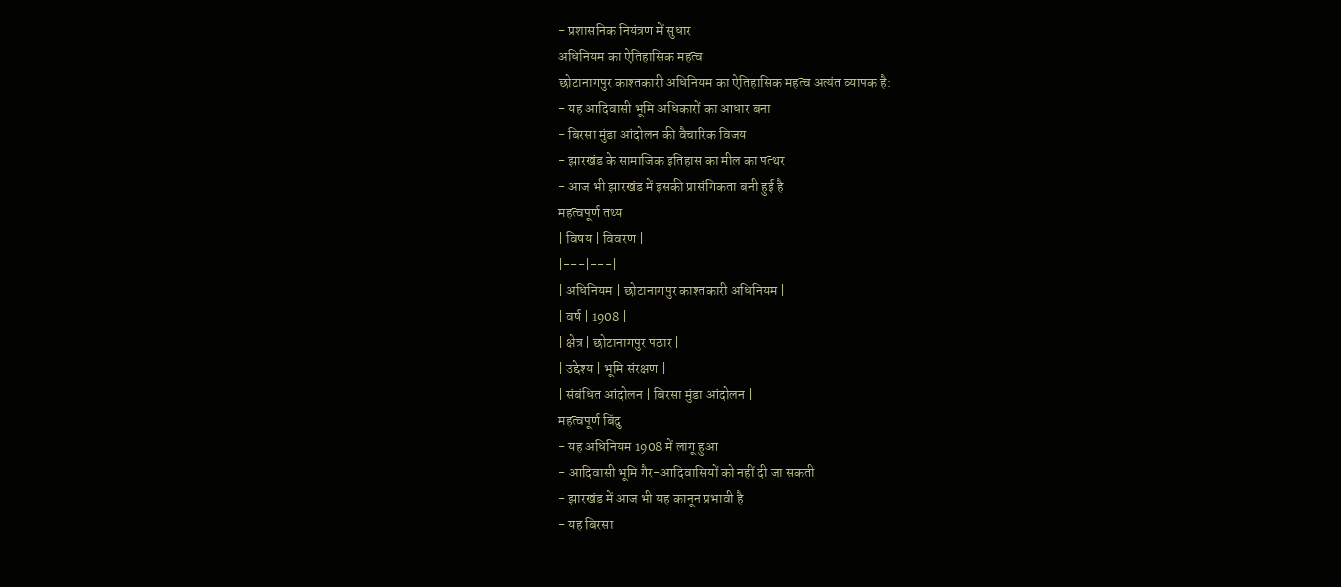- प्रशासनिक नियंत्रण में सुधार
अधिनियम का ऐतिहासिक महत्व
छोटानागपुर काश्तकारी अधिनियम का ऐतिहासिक महत्व अत्यंत व्यापक है:
- यह आदिवासी भूमि अधिकारों का आधार बना
- बिरसा मुंडा आंदोलन की वैचारिक विजय
- झारखंड के सामाजिक इतिहास का मील का पत्थर
- आज भी झारखंड में इसकी प्रासंगिकता बनी हुई है
महत्वपूर्ण तथ्य
| विषय | विवरण |
|---|---|
| अधिनियम | छोटानागपुर काश्तकारी अधिनियम |
| वर्ष | 1908 |
| क्षेत्र | छोटानागपुर पठार |
| उद्देश्य | भूमि संरक्षण |
| संबंधित आंदोलन | बिरसा मुंडा आंदोलन |
महत्वपूर्ण बिंदु
- यह अधिनियम 1908 में लागू हुआ
- आदिवासी भूमि गैर-आदिवासियों को नहीं दी जा सकती
- झारखंड में आज भी यह कानून प्रभावी है
- यह बिरसा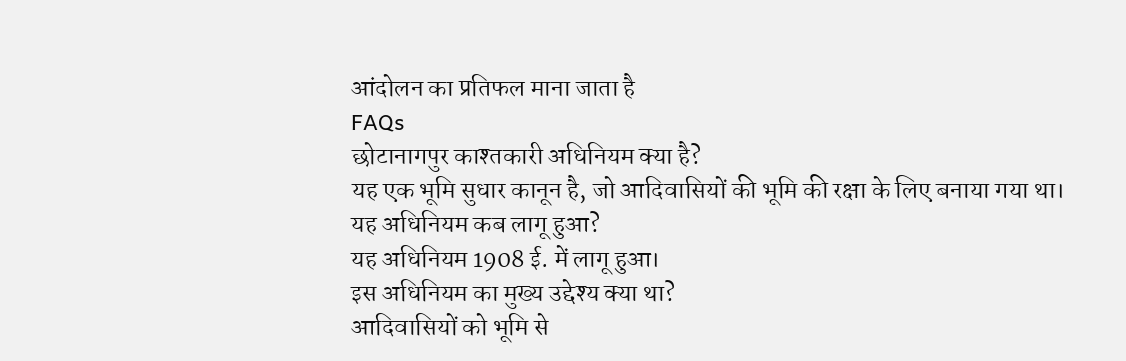आंदोलन का प्रतिफल माना जाता है
FAQs
छोटानागपुर काश्तकारी अधिनियम क्या है?
यह एक भूमि सुधार कानून है, जो आदिवासियों की भूमि की रक्षा के लिए बनाया गया था।
यह अधिनियम कब लागू हुआ?
यह अधिनियम 1908 ई. में लागू हुआ।
इस अधिनियम का मुख्य उद्देश्य क्या था?
आदिवासियों को भूमि से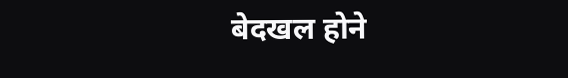बेदखल होने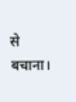से बचाना।